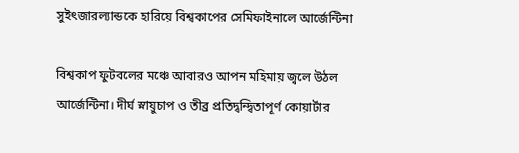সুইৎজারল্যান্ডকে হারিয়ে বিশ্বকাপের সেমিফাইনালে আর্জেন্টিনা

বিশ্বকাপ ফুটবলের মঞ্চে আবারও আপন মহিমায় জ্বলে উঠল আর্জেন্টিনা। দীর্ঘ স্নায়ুচাপ ও তীব্র প্রতিদ্বন্দ্বিতাপূর্ণ কোয়ার্টার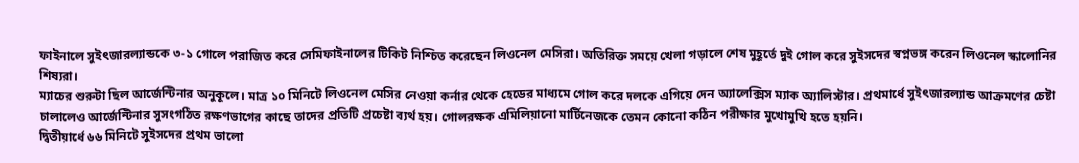ফাইনালে সুইৎজারল্যান্ডকে ৩-১ গোলে পরাজিত করে সেমিফাইনালের টিকিট নিশ্চিত করেছেন লিওনেল মেসিরা। অতিরিক্ত সময়ে খেলা গড়ালে শেষ মুহূর্তে দুই গোল করে সুইসদের স্বপ্নভঙ্গ করেন লিওনেল স্কালোনির শিষ্যরা।
ম্যাচের শুরুটা ছিল আর্জেন্টিনার অনুকূলে। মাত্র ১০ মিনিটে লিওনেল মেসির নেওয়া কর্নার থেকে হেডের মাধ্যমে গোল করে দলকে এগিয়ে দেন অ্যালেক্সিস ম্যাক অ্যালিস্টার। প্রথমার্ধে সুইৎজারল্যান্ড আক্রমণের চেষ্টা চালালেও আর্জেন্টিনার সুসংগঠিত রক্ষণভাগের কাছে তাদের প্রতিটি প্রচেষ্টা ব্যর্থ হয়। গোলরক্ষক এমিলিয়ানো মার্টিনেজকে তেমন কোনো কঠিন পরীক্ষার মুখোমুখি হতে হয়নি।
দ্বিতীয়ার্ধে ৬৬ মিনিটে সুইসদের প্রথম ভালো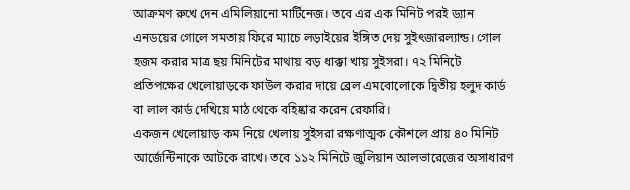আক্রমণ রুখে দেন এমিলিয়ানো মার্টিনেজ। তবে এর এক মিনিট পরই ড্যান এনডয়ের গোলে সমতায় ফিরে ম্যাচে লড়াইয়ের ইঙ্গিত দেয় সুইৎজারল্যান্ড। গোল হজম করার মাত্র ছয় মিনিটের মাথায় বড় ধাক্কা খায় সুইসরা। ৭২ মিনিটে প্রতিপক্ষের খেলোয়াড়কে ফাউল করার দায়ে ব্রেল এমবোলোকে দ্বিতীয় হলুদ কার্ড বা লাল কার্ড দেখিয়ে মাঠ থেকে বহিষ্কার করেন রেফারি।
একজন খেলোয়াড় কম নিয়ে খেলায় সুইসরা রক্ষণাত্মক কৌশলে প্রায় ৪০ মিনিট আর্জেন্টিনাকে আটকে রাখে। তবে ১১২ মিনিটে জুলিয়ান আলভারেজের অসাধারণ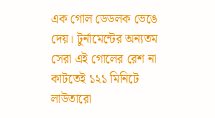এক গোল ডেডলক ভেঙে দেয়। টুর্নামেন্টের অন্যতম সেরা এই গোলের রেশ না কাটতেই ১২১ মিনিটে লাউতারো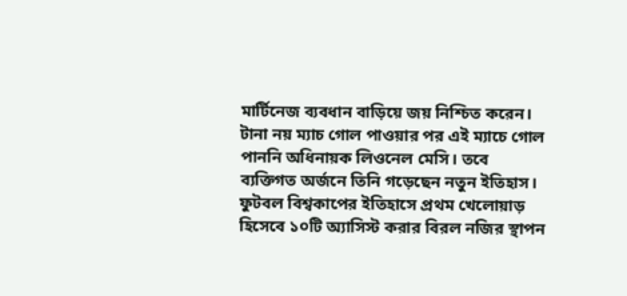মার্টিনেজ ব্যবধান বাড়িয়ে জয় নিশ্চিত করেন।
টানা নয় ম্যাচ গোল পাওয়ার পর এই ম্যাচে গোল পাননি অধিনায়ক লিওনেল মেসি। তবে ব্যক্তিগত অর্জনে তিনি গড়েছেন নতুন ইতিহাস। ফুটবল বিশ্বকাপের ইতিহাসে প্রথম খেলোয়াড় হিসেবে ১০টি অ্যাসিস্ট করার বিরল নজির স্থাপন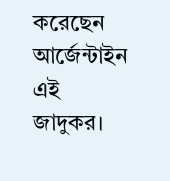করেছেন আর্জেন্টাইন এই জাদুকর।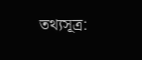তথ্যসূত্র: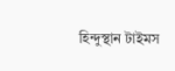হিন্দুস্থান টাইমস